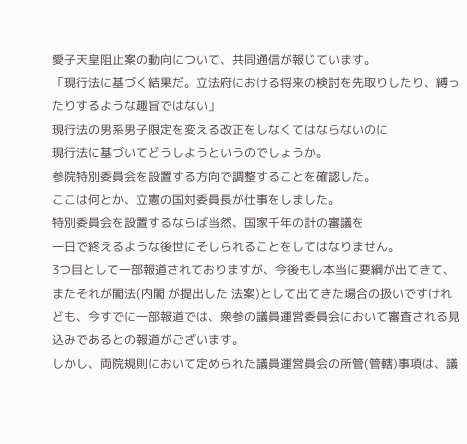愛子天皇阻止案の動向について、共同通信が報じています。
「現行法に基づく結果だ。立法府における将来の検討を先取りしたり、縛ったりするような趣旨ではない」
現行法の男系男子限定を変える改正をしなくてはならないのに
現行法に基づいてどうしようというのでしょうか。
参院特別委員会を設置する方向で調整することを確認した。
ここは何とか、立憲の国対委員長が仕事をしました。
特別委員会を設置するならば当然、国家千年の計の審議を
一日で終えるような後世にそしられることをしてはなりません。
3つ目として一部報道されておりますが、今後もし本当に要綱が出てきて、またそれが閣法(内閣 が提出した 法案)として出てきた場合の扱いですけれども、今すでに一部報道では、衆参の議員運営委員会において審査される見込みであるとの報道がございます。
しかし、両院規則において定められた議員運営員会の所管(管轄)事項は、議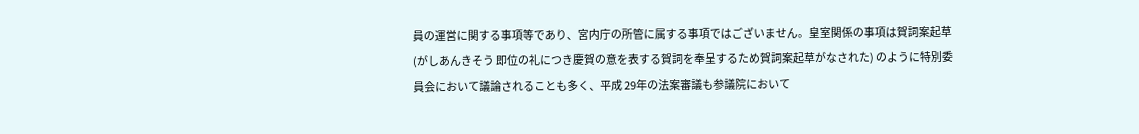員の運営に関する事項等であり、宮内庁の所管に属する事項ではございません。皇室関係の事項は賀詞案起草(がしあんきそう 即位の礼につき慶賀の意を表する賀詞を奉呈するため賀詞案起草がなされた) のように特別委員会において議論されることも多く、平成 29年の法案審議も参議院において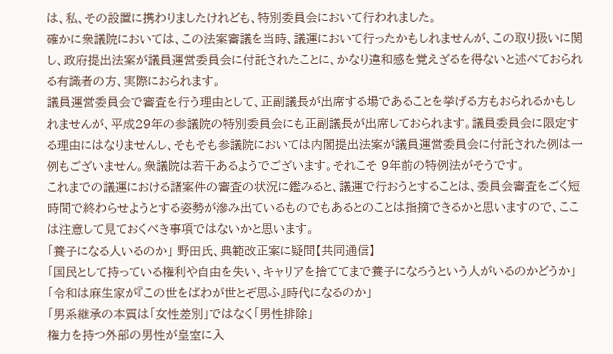は、私、その設置に携わりましたけれども、特別委員会において行われました。
確かに衆議院においては、この法案審議を当時、議運において行ったかもしれませんが、この取り扱いに関し、政府提出法案が議員運営委員会に付託されたことに、かなり違和感を覚えざるを得ないと述べておられる有識者の方、実際におられます。
議員運営委員会で審査を行う理由として、正副議長が出席する場であることを挙げる方もおられるかもしれませんが、平成29年の参議院の特別委員会にも正副議長が出席しておられます。議員委員会に限定する理由にはなりませんし、そもそも参議院においては内閣提出法案が議員運営委員会に付託された例は一例もございません。衆議院は若干あるようでございます。それこそ 9年前の特例法がそうです。
これまでの議運における諸案件の審査の状況に鑑みると、議運で行おうとすることは、委員会審査をごく短時間で終わらせようとする姿勢が滲み出ているものでもあるとのことは指摘できるかと思いますので、ここは注意して見ておくべき事項ではないかと思います。
「養子になる人いるのか」 野田氏、典範改正案に疑問【共同通信】
「国民として持っている権利や自由を失い、キャリアを捨ててまで養子になろうという人がいるのかどうか」
「令和は麻生家が『この世をばわが世とぞ思ふ』時代になるのか」
「男系継承の本質は「女性差別」ではなく「男性排除」
権力を持つ外部の男性が皇室に入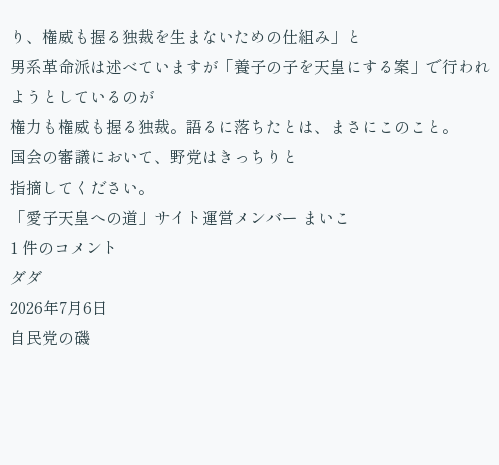り、権威も握る独裁を生まないための仕組み」と
男系革命派は述べていますが「養子の子を天皇にする案」で行われようとしているのが
権力も権威も握る独裁。語るに落ちたとは、まさにこのこと。
国会の審議において、野党はきっちりと
指摘してください。
「愛子天皇への道」サイト運営メンバー まいこ
1 件のコメント
ダダ
2026年7月6日
自民党の磯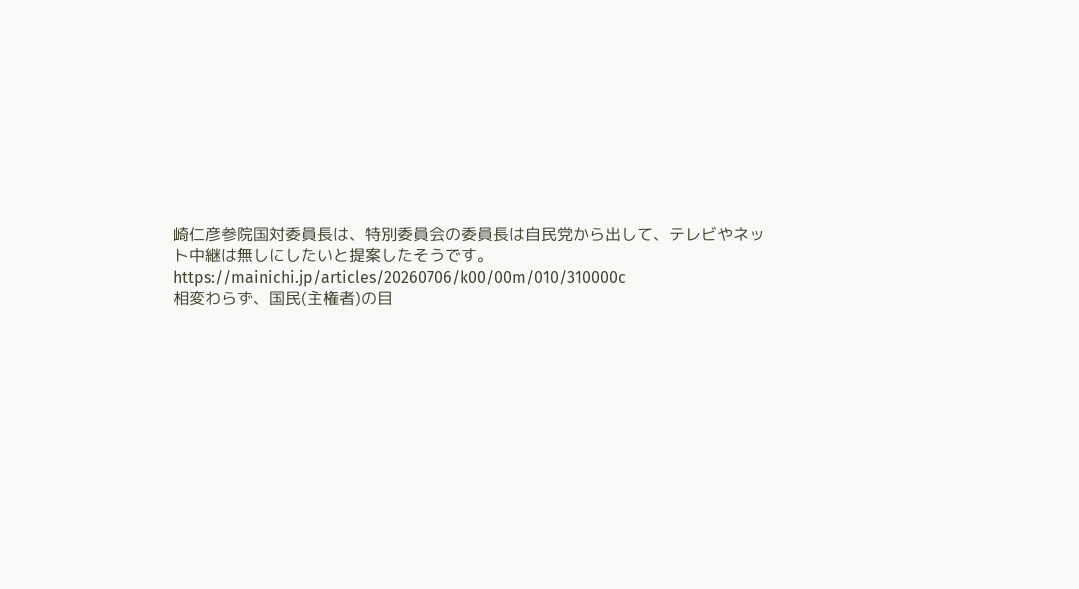崎仁彦参院国対委員長は、特別委員会の委員長は自民党から出して、テレビやネット中継は無しにしたいと提案したそうです。
https://mainichi.jp/articles/20260706/k00/00m/010/310000c
相変わらず、国民(主権者)の目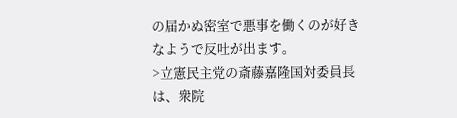の届かぬ密室で悪事を働くのが好きなようで反吐が出ます。
>立憲民主党の斎藤嘉隆国対委員長は、衆院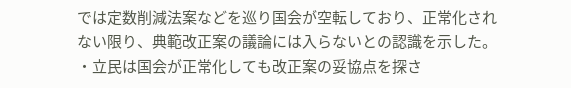では定数削減法案などを巡り国会が空転しており、正常化されない限り、典範改正案の議論には入らないとの認識を示した。
・立民は国会が正常化しても改正案の妥協点を探さ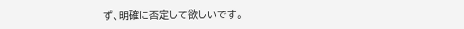ず、明確に否定して欲しいです。